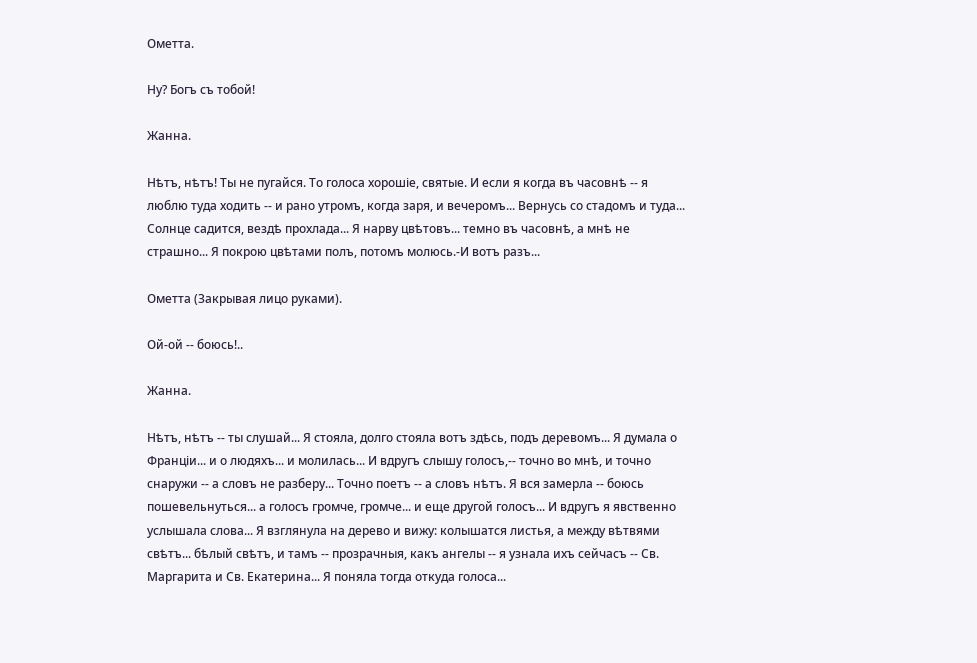Ометта.

Ну? Богъ съ тобой!

Жанна.

Нѣтъ, нѣтъ! Ты не пугайся. То голоса хорошіе, святые. И если я когда въ часовнѣ -- я люблю туда ходить -- и рано утромъ, когда заря, и вечеромъ... Вернусь со стадомъ и туда... Солнце садится, вездѣ прохлада... Я нарву цвѣтовъ... темно въ часовнѣ, а мнѣ не страшно... Я покрою цвѣтами полъ, потомъ молюсь.-И вотъ разъ...

Ометта (Закрывая лицо руками).

Ой-ой -- боюсь!..

Жанна.

Нѣтъ, нѣтъ -- ты слушай... Я стояла, долго стояла вотъ здѣсь, подъ деревомъ... Я думала о Франціи... и о людяхъ... и молилась... И вдругъ слышу голосъ,-- точно во мнѣ, и точно снаружи -- а словъ не разберу... Точно поетъ -- а словъ нѣтъ. Я вся замерла -- боюсь пошевельнуться... а голосъ громче, громче... и еще другой голосъ... И вдругъ я явственно услышала слова... Я взглянула на дерево и вижу: колышатся листья, а между вѣтвями свѣтъ... бѣлый свѣтъ, и тамъ -- прозрачныя, какъ ангелы -- я узнала ихъ сейчасъ -- Св. Маргарита и Св. Екатерина... Я поняла тогда откуда голоса...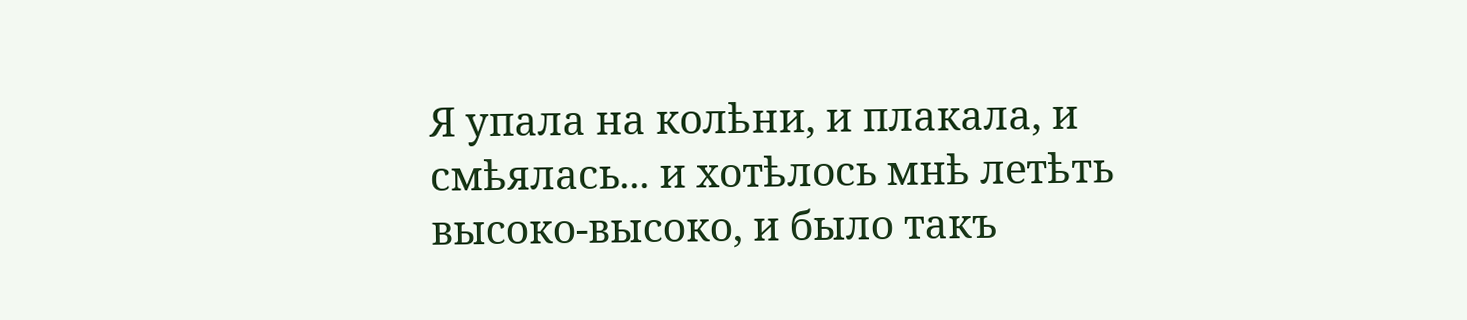Я упала на колѣни, и плакала, и смѣялась... и хотѣлось мнѣ летѣть высоко-высоко, и было такъ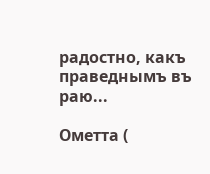радостно, какъ праведнымъ въ раю...

Ометта (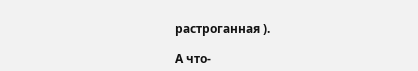растроганная ).

А что-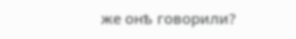же онѣ говорили?